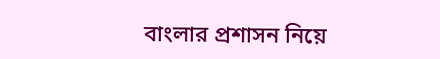বাংলার প্রশাসন নিয়ে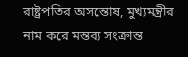রাষ্ট্রপতির অসন্তোষ, মুখ্যমন্ত্রীর নাম করে মন্তব্য সংক্রান্ত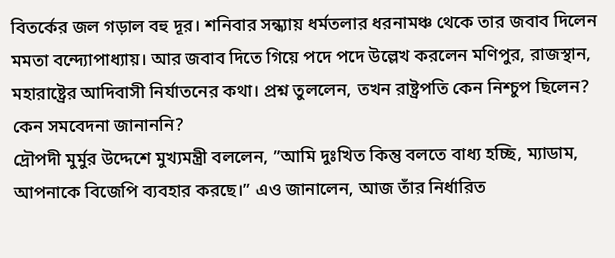বিতর্কের জল গড়াল বহু দূর। শনিবার সন্ধ্যায় ধর্মতলার ধরনামঞ্চ থেকে তার জবাব দিলেন মমতা বন্দ্যোপাধ্যায়। আর জবাব দিতে গিয়ে পদে পদে উল্লেখ করলেন মণিপুর, রাজস্থান, মহারাষ্ট্রের আদিবাসী নির্যাতনের কথা। প্রশ্ন তুললেন, তখন রাষ্ট্রপতি কেন নিশ্চুপ ছিলেন? কেন সমবেদনা জানাননি?
দ্রৌপদী মুর্মুর উদ্দেশে মুখ্যমন্ত্রী বললেন, ”আমি দুঃখিত কিন্তু বলতে বাধ্য হচ্ছি, ম্যাডাম, আপনাকে বিজেপি ব্যবহার করছে।” এও জানালেন, আজ তাঁর নির্ধারিত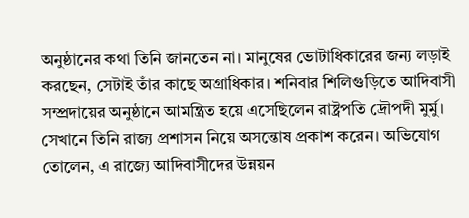অনুষ্ঠানের কথা তিনি জানতেন না। মানুষের ভোটাধিকারের জন্য লড়াই করছেন, সেটাই তাঁর কাছে অগ্রাধিকার। শনিবার শিলিগুড়িতে আদিবাসী সম্প্রদায়ের অনুষ্ঠানে আমন্ত্রিত হয়ে এসেছিলেন রাষ্ট্রপতি দ্রৌপদী মুর্মু। সেখানে তিনি রাজ্য প্রশাসন নিয়ে অসন্তোষ প্রকাশ করেন। অভিযোগ তোলেন, এ রাজ্যে আদিবাসীদের উন্নয়ন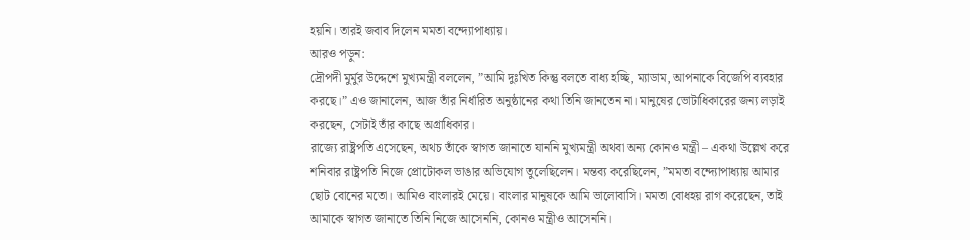হয়নি। তারই জবাব দিলেন মমতা বন্দ্যোপাধ্যায়।
আরও পড়ুন:
দ্রৌপদী মুর্মুর উদ্দেশে মুখ্যমন্ত্রী বললেন, ”আমি দুঃখিত কিন্তু বলতে বাধ্য হচ্ছি, ম্যাডাম, আপনাকে বিজেপি ব্যবহার করছে।” এও জানালেন, আজ তাঁর নির্ধারিত অনুষ্ঠানের কথা তিনি জানতেন না। মানুষের ভোটাধিকারের জন্য লড়াই করছেন, সেটাই তাঁর কাছে অগ্রাধিকার।
রাজ্যে রাষ্ট্রপতি এসেছেন, অথচ তাঁকে স্বাগত জানাতে যাননি মুখ্যমন্ত্রী অথবা অন্য কোনও মন্ত্রী – একথা উল্লেখ করে শনিবার রাষ্ট্রপতি নিজে প্রোটোকল ভাঙার অভিযোগ তুলেছিলেন। মন্তব্য করেছিলেন, ”মমতা বন্দ্যোপাধ্যায় আমার ছোট বোনের মতো। আমিও বাংলারই মেয়ে। বাংলার মানুষকে আমি ভালোবাসি। মমতা বোধহয় রাগ করেছেন, তাই আমাকে স্বাগত জানাতে তিনি নিজে আসেননি, কোনও মন্ত্রীও আসেননি।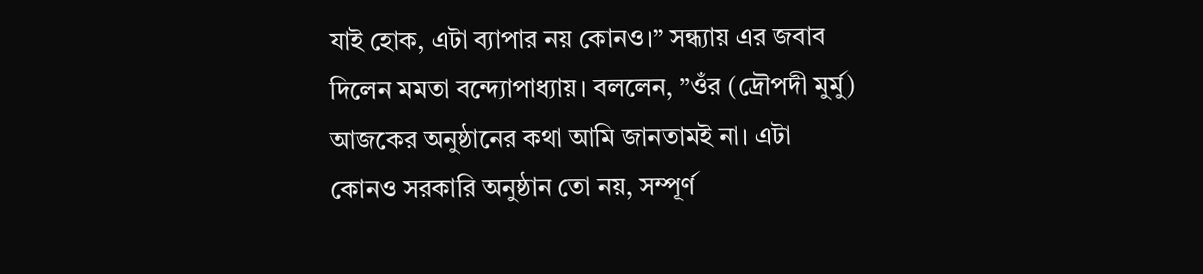যাই হোক, এটা ব্যাপার নয় কোনও।” সন্ধ্যায় এর জবাব দিলেন মমতা বন্দ্যোপাধ্যায়। বললেন, ”ওঁর (দ্রৌপদী মুর্মু) আজকের অনুষ্ঠানের কথা আমি জানতামই না। এটা কোনও সরকারি অনুষ্ঠান তো নয়, সম্পূর্ণ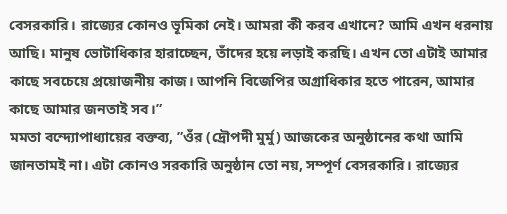বেসরকারি। রাজ্যের কোনও ভূমিকা নেই। আমরা কী করব এখানে? আমি এখন ধরনায় আছি। মানুষ ভোটাধিকার হারাচ্ছেন, তাঁদের হয়ে লড়াই করছি। এখন তো এটাই আমার কাছে সবচেয়ে প্রয়োজনীয় কাজ। আপনি বিজেপির অগ্রাধিকার হতে পারেন, আমার কাছে আমার জনতাই সব।”
মমতা বন্দ্যোপাধ্যায়ের বক্তব্য, ”ওঁর (দ্রৌপদী মুর্মু) আজকের অনুষ্ঠানের কথা আমি জানতামই না। এটা কোনও সরকারি অনুষ্ঠান তো নয়, সম্পূর্ণ বেসরকারি। রাজ্যের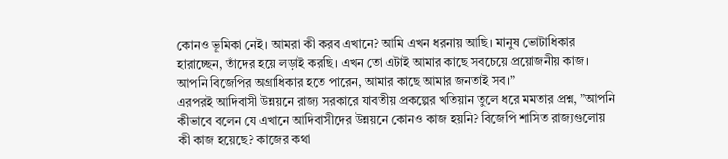কোনও ভূমিকা নেই। আমরা কী করব এখানে? আমি এখন ধরনায় আছি। মানুষ ভোটাধিকার হারাচ্ছেন, তাঁদের হয়ে লড়াই করছি। এখন তো এটাই আমার কাছে সবচেয়ে প্রয়োজনীয় কাজ। আপনি বিজেপির অগ্রাধিকার হতে পারেন, আমার কাছে আমার জনতাই সব।”
এরপরই আদিবাসী উন্নয়নে রাজ্য সরকারে যাবতীয় প্রকল্পের খতিয়ান তুলে ধরে মমতার প্রশ্ন, ”আপনি কীভাবে বলেন যে এখানে আদিবাসীদের উন্নয়নে কোনও কাজ হয়নি? বিজেপি শাসিত রাজ্যগুলোয় কী কাজ হয়েছে? কাজের কথা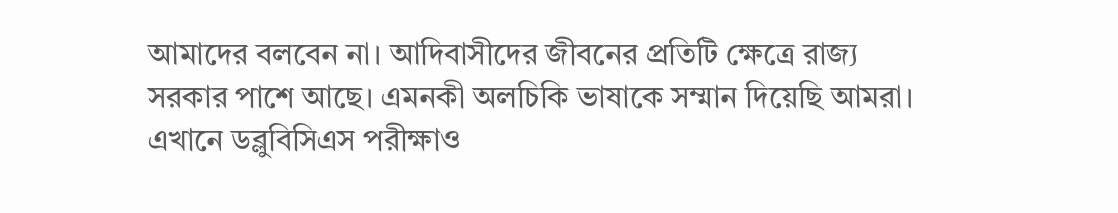আমাদের বলবেন না। আদিবাসীদের জীবনের প্রতিটি ক্ষেত্রে রাজ্য সরকার পাশে আছে। এমনকী অলচিকি ভাষাকে সম্মান দিয়েছি আমরা। এখানে ডব্লুবিসিএস পরীক্ষাও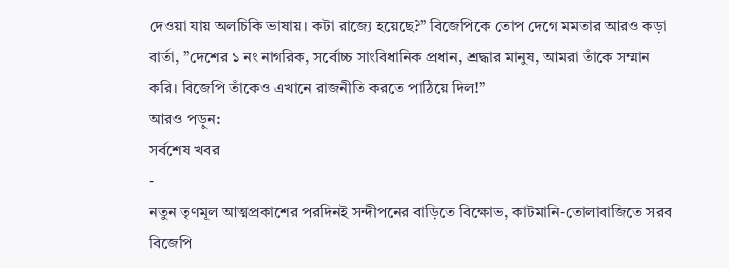দেওয়া যায় অলচিকি ভাষায়। কটা রাজ্যে হয়েছে?” বিজেপিকে তোপ দেগে মমতার আরও কড়া বার্তা, ”দেশের ১ নং নাগরিক, সর্বোচ্চ সাংবিধানিক প্রধান, শ্রদ্ধার মানুষ, আমরা তাঁকে সম্মান করি। বিজেপি তাঁকেও এখানে রাজনীতি করতে পাঠিয়ে দিল!”
আরও পড়ুন:
সর্বশেষ খবর
-
নতুন তৃণমূল আত্মপ্রকাশের পরদিনই সন্দীপনের বাড়িতে বিক্ষোভ, কাটমানি-তোলাবাজিতে সরব বিজেপি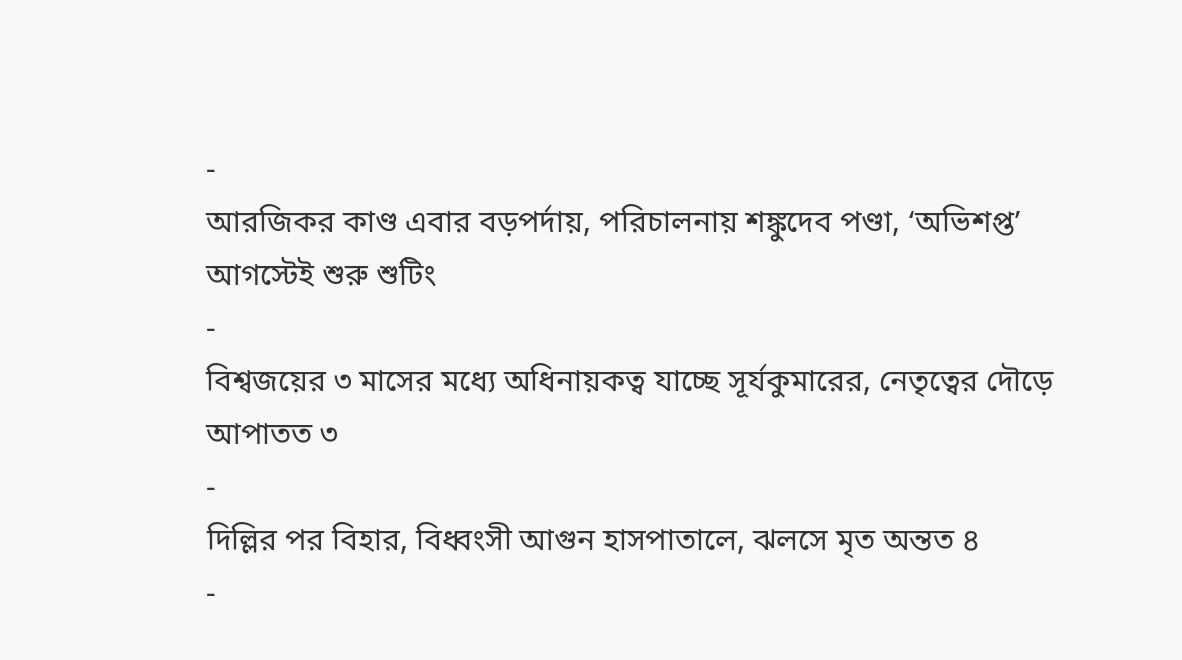-
আরজিকর কাণ্ড এবার বড়পর্দায়, পরিচালনায় শঙ্কুদেব পণ্ডা, ‘অভিশপ্ত’ আগস্টেই শুরু শুটিং
-
বিশ্বজয়ের ৩ মাসের মধ্যে অধিনায়কত্ব যাচ্ছে সূর্যকুমারের, নেতৃত্বের দৌড়ে আপাতত ৩
-
দিল্লির পর বিহার, বিধ্বংসী আগুন হাসপাতালে, ঝলসে মৃত অন্তত ৪
-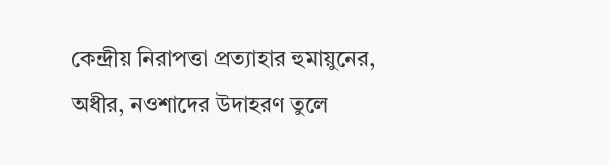কেন্দ্রীয় নিরাপত্তা প্রত্যাহার হুমায়ুনের, অধীর, নওশাদের উদাহরণ তুলে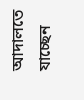আদালতে যাচ্ছেন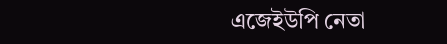এজেইউপি নেতা